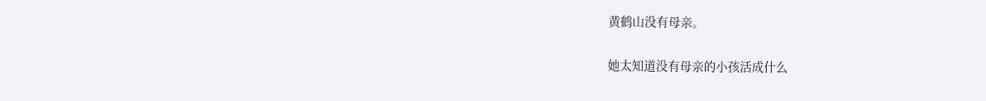黄鹤山没有母亲。

她太知道没有母亲的小孩活成什么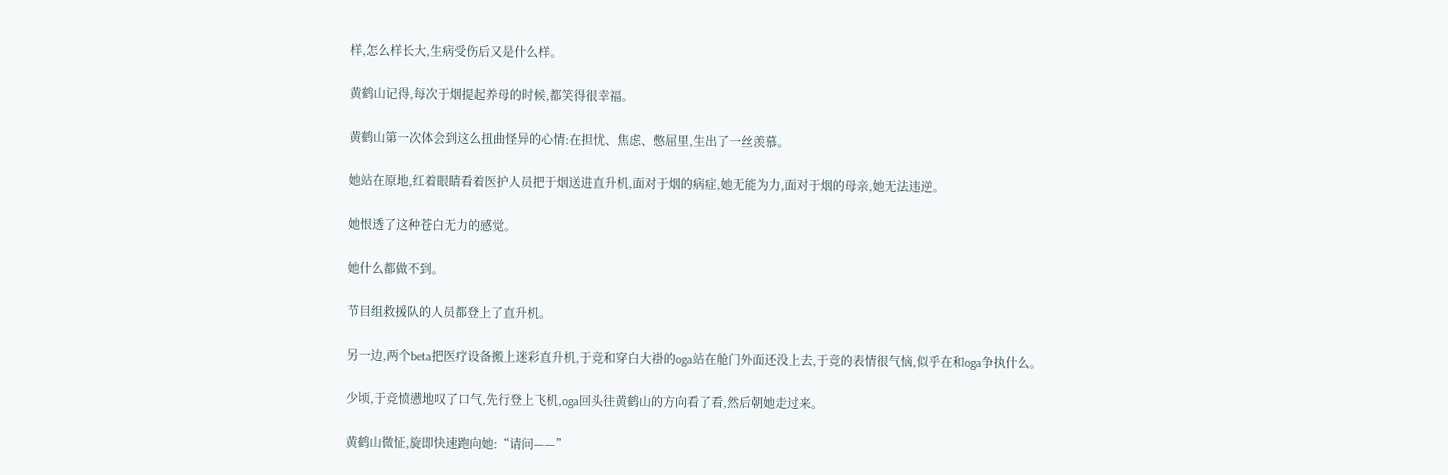样,怎么样长大,生病受伤后又是什么样。

黄鹤山记得,每次于烟提起养母的时候,都笑得很幸福。

黄鹤山第一次体会到这么扭曲怪异的心情:在担忧、焦虑、憋屈里,生出了一丝羡慕。

她站在原地,红着眼睛看着医护人员把于烟送进直升机,面对于烟的病症,她无能为力,面对于烟的母亲,她无法违逆。

她恨透了这种苍白无力的感觉。

她什么都做不到。

节目组救援队的人员都登上了直升机。

另一边,两个beta把医疗设备搬上迷彩直升机,于竞和穿白大褂的oga站在舱门外面还没上去,于竞的表情很气恼,似乎在和oga争执什么。

少顷,于竞愤懑地叹了口气,先行登上飞机,oga回头往黄鹤山的方向看了看,然后朝她走过来。

黄鹤山微怔,旋即快速跑向她:“请问——”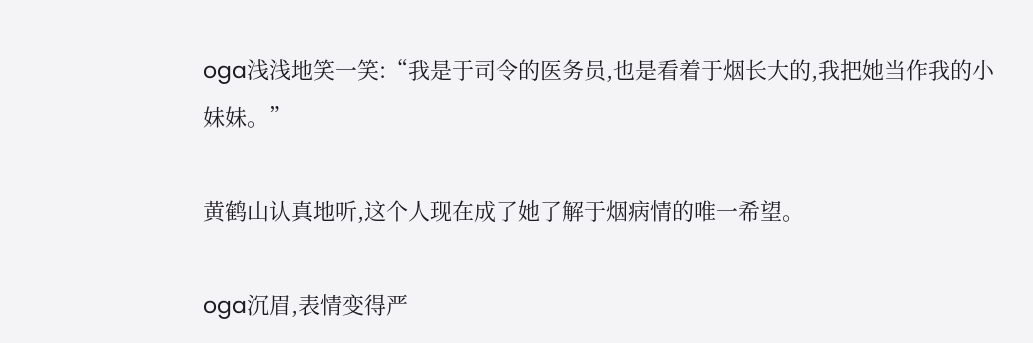oga浅浅地笑一笑:“我是于司令的医务员,也是看着于烟长大的,我把她当作我的小妹妹。”

黄鹤山认真地听,这个人现在成了她了解于烟病情的唯一希望。

oga沉眉,表情变得严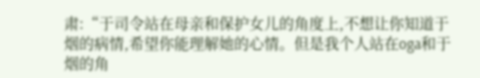肃:“于司令站在母亲和保护女儿的角度上,不想让你知道于烟的病情,希望你能理解她的心情。但是我个人站在oga和于烟的角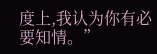度上,我认为你有必要知情。”